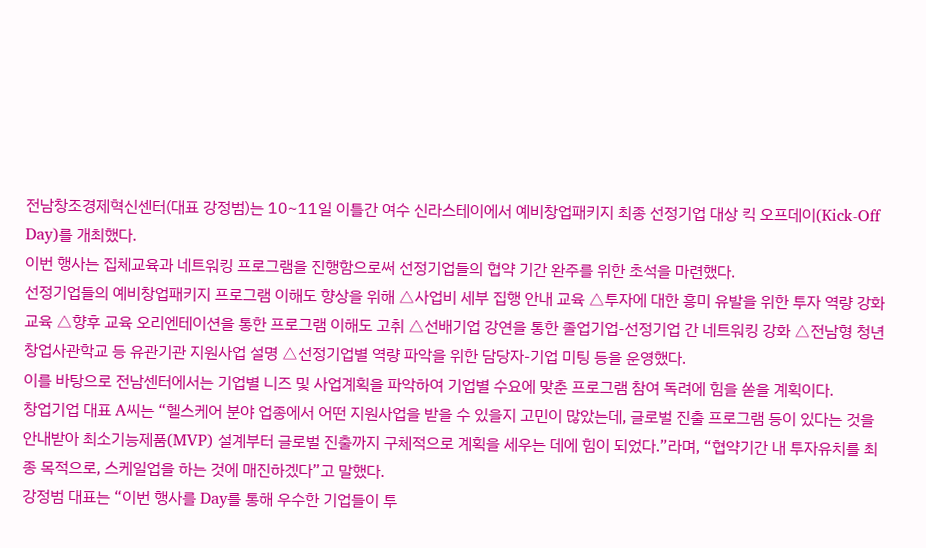전남창조경제혁신센터(대표 강정범)는 10~11일 이틀간 여수 신라스테이에서 예비창업패키지 최종 선정기업 대상 킥 오프데이(Kick-Off Day)를 개최했다.
이번 행사는 집체교육과 네트워킹 프로그램을 진행함으로써 선정기업들의 협약 기간 완주를 위한 초석을 마련했다.
선정기업들의 예비창업패키지 프로그램 이해도 향상을 위해 △사업비 세부 집행 안내 교육 △투자에 대한 흥미 유발을 위한 투자 역량 강화 교육 △향후 교육 오리엔테이션을 통한 프로그램 이해도 고취 △선배기업 강연을 통한 졸업기업-선정기업 간 네트워킹 강화 △전남형 청년창업사관학교 등 유관기관 지원사업 설명 △선정기업별 역량 파악을 위한 담당자-기업 미팅 등을 운영했다.
이를 바탕으로 전남센터에서는 기업별 니즈 및 사업계획을 파악하여 기업별 수요에 맞춘 프로그램 참여 독려에 힘을 쏟을 계획이다.
창업기업 대표 A씨는 “헬스케어 분야 업종에서 어떤 지원사업을 받을 수 있을지 고민이 많았는데, 글로벌 진출 프로그램 등이 있다는 것을 안내받아 최소기능제품(MVP) 설계부터 글로벌 진출까지 구체적으로 계획을 세우는 데에 힘이 되었다.”라며, “협약기간 내 투자유치를 최종 목적으로, 스케일업을 하는 것에 매진하겠다”고 말했다.
강정범 대표는 “이번 행사를 Day를 통해 우수한 기업들이 투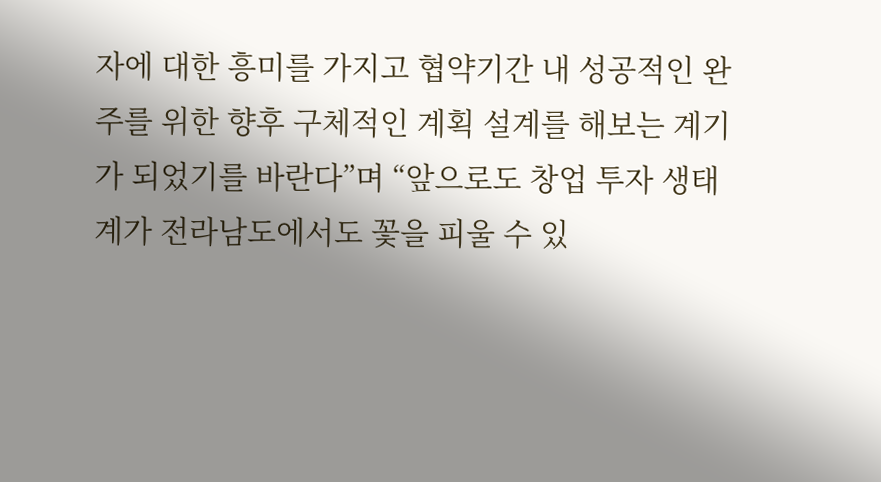자에 대한 흥미를 가지고 협약기간 내 성공적인 완주를 위한 향후 구체적인 계획 설계를 해보는 계기가 되었기를 바란다”며 “앞으로도 창업 투자 생태계가 전라남도에서도 꽃을 피울 수 있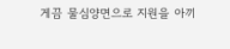게끔 물심양면으로 지원을 아끼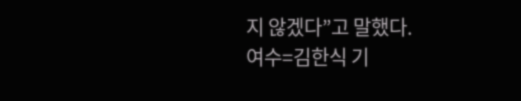지 않겠다”고 말했다.
여수=김한식 기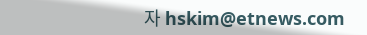자 hskim@etnews.com